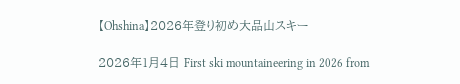【Ohshina】2026年登り初め大品山スキー

2026年1月4日 First ski mountaineering in 2026 from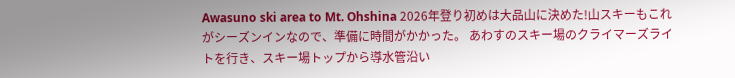Awasuno ski area to Mt. Ohshina 2026年登り初めは大品山に決めた!山スキーもこれがシーズンインなので、準備に時間がかかった。 あわすのスキー場のクライマーズライトを行き、スキー場トップから導水管沿い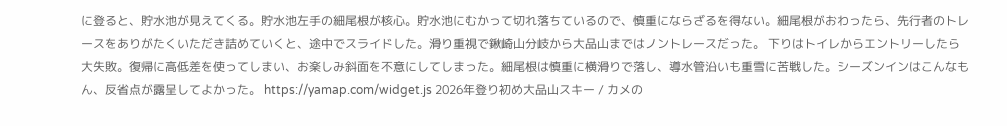に登ると、貯水池が見えてくる。貯水池左手の細尾根が核心。貯水池にむかって切れ落ちているので、慎重にならざるを得ない。細尾根がおわったら、先行者のトレースをありがたくいただき詰めていくと、途中でスライドした。滑り重視で鍬崎山分岐から大品山まではノントレースだった。 下りはトイレからエントリーしたら大失敗。復帰に高低差を使ってしまい、お楽しみ斜面を不意にしてしまった。細尾根は慎重に横滑りで落し、導水管沿いも重雪に苦戦した。シーズンインはこんなもん、反省点が露呈してよかった。 https://yamap.com/widget.js 2026年登り初め大品山スキー / カメの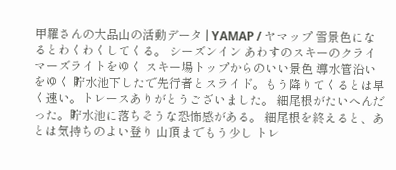甲羅さんの大品山の活動データ | YAMAP / ヤマップ 雪景色になるとわくわくしてくる。 シーズンイン あわすのスキーのクライマーズライトをゆく スキー場トップからのいい景色 導水管沿いをゆく 貯水池下したで先行者とスライド。もう降りてくるとは早く速い。トレースありがとうございました。 細尾根がたいへんだった。貯水池に落ちそうな恐怖感がある。 細尾根を終えると、あとは気持ちのよい登り 山頂までもう少し トレ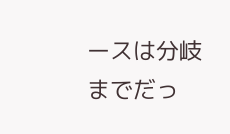ースは分岐までだっ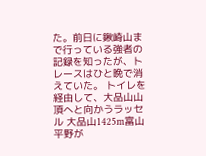た。前日に鍬崎山まで行っている強者の記録を知ったが、トレースはひと晩で消えていた。 トイレを経由して、大品山山頂へと向かうラッセル 大品山1425m富山平野が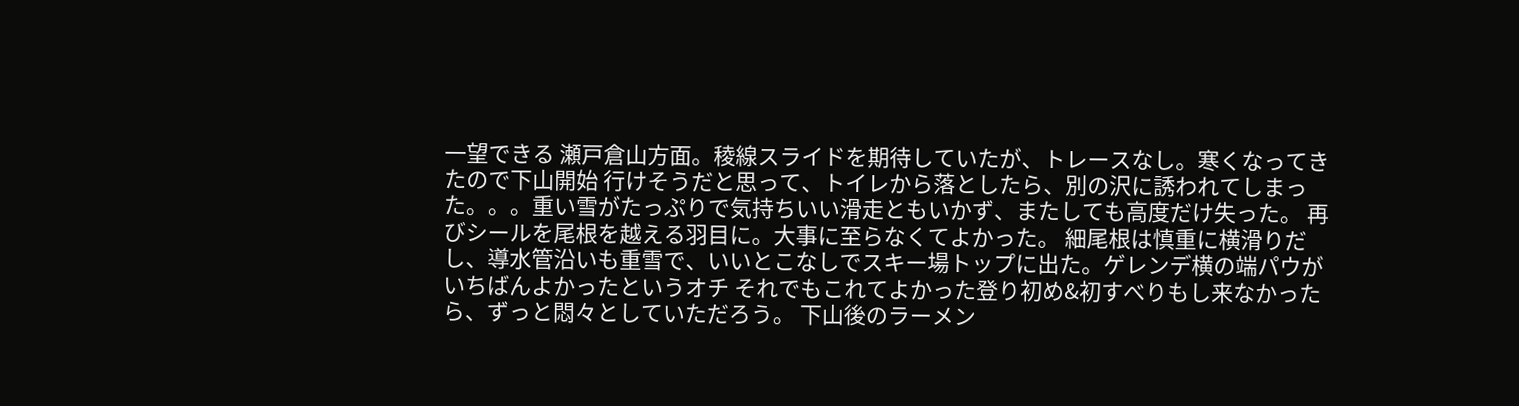一望できる 瀬戸倉山方面。稜線スライドを期待していたが、トレースなし。寒くなってきたので下山開始 行けそうだと思って、トイレから落としたら、別の沢に誘われてしまった。。。重い雪がたっぷりで気持ちいい滑走ともいかず、またしても高度だけ失った。 再びシールを尾根を越える羽目に。大事に至らなくてよかった。 細尾根は慎重に横滑りだし、導水管沿いも重雪で、いいとこなしでスキー場トップに出た。ゲレンデ横の端パウがいちばんよかったというオチ それでもこれてよかった登り初め&初すべりもし来なかったら、ずっと悶々としていただろう。 下山後のラーメン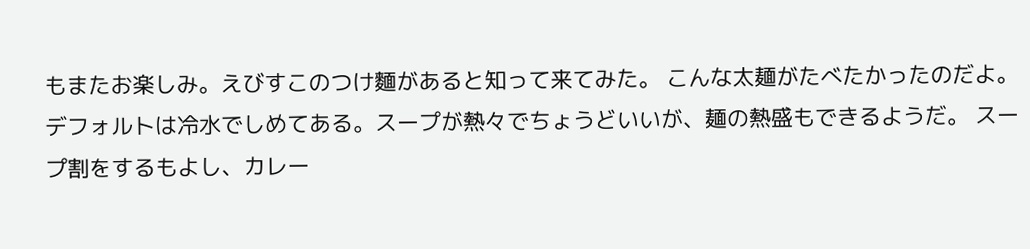もまたお楽しみ。えびすこのつけ麵があると知って来てみた。 こんな太麺がたべたかったのだよ。デフォルトは冷水でしめてある。スープが熱々でちょうどいいが、麺の熱盛もできるようだ。 スープ割をするもよし、カレー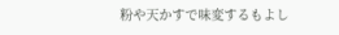粉や天かすで味変するもよし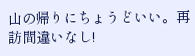山の帰りにちょうどいい。再訪間違いなし!